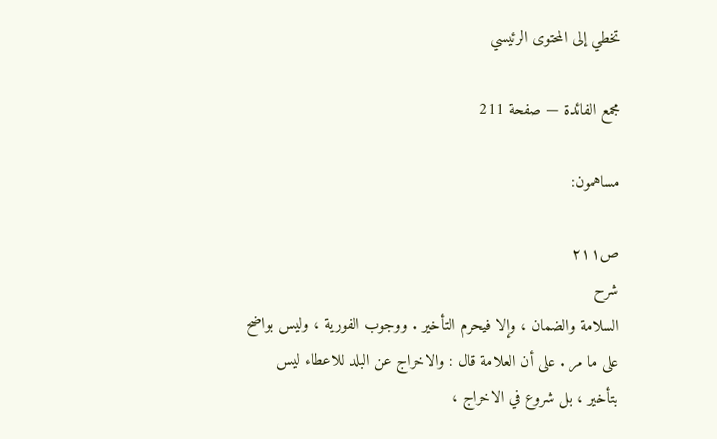تخطي إلى المحتوى الرئيسي

مجمع الفائدة — صفحة 211

مساهمون:

ص٢١١
شرح
السلامة والضمان ، وإلا فيحرم التأخير . ووجوب الفورية ، وليس بواضح على ما مر . على أن العلامة قال : والاخراج عن البلد للاعطاء ليس بتأخير ، بل شروع في الاخراج ،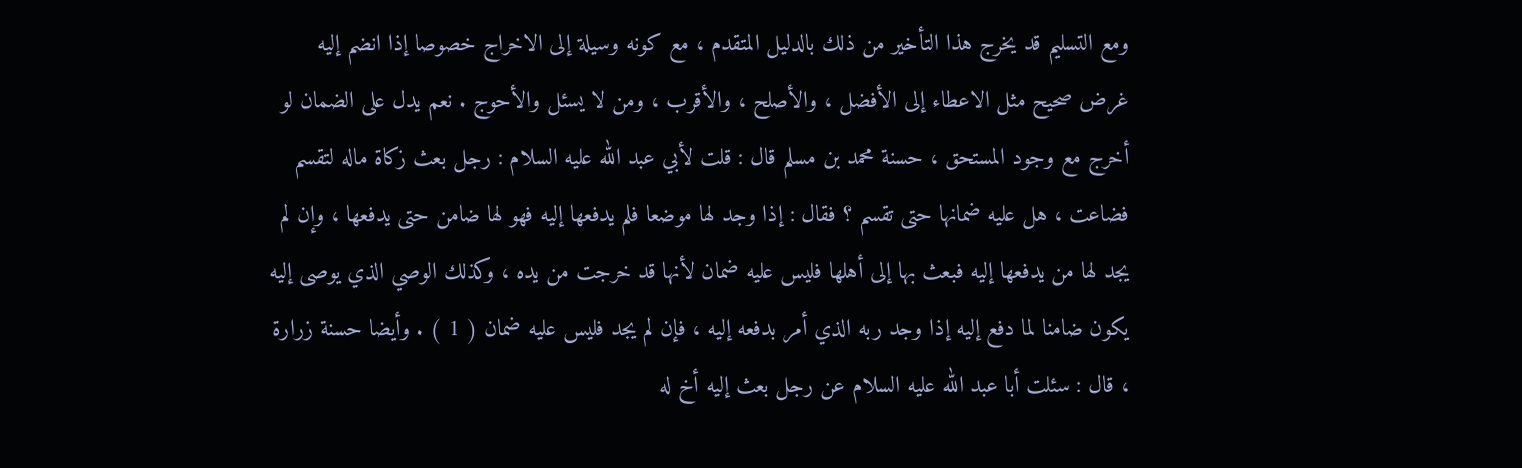ومع التسليم قد يخرج هذا التأخير من ذلك بالدليل المتقدم ، مع كونه وسيلة إلى الاخراج خصوصا إذا انضم إليه غرض صحيح مثل الاعطاء إلى الأفضل ، والأصلح ، والأقرب ، ومن لا يسئل والأحوج . نعم يدل على الضمان لو أخرج مع وجود المستحق ، حسنة محمد بن مسلم قال : قلت لأبي عبد الله عليه السلام : رجل بعث زكاة ماله لتقسم فضاعت ، هل عليه ضمانها حتى تقسم ؟ فقال : إذا وجد لها موضعا فلم يدفعها إليه فهو لها ضامن حتى يدفعها ، وإن لم يجد لها من يدفعها إليه فبعث بها إلى أهلها فليس عليه ضمان لأنها قد خرجت من يده ، وكذلك الوصي الذي يوصى إليه يكون ضامنا لما دفع إليه إذا وجد ربه الذي أمر بدفعه إليه ، فإن لم يجد فليس عليه ضمان ( 1 ) . وأيضا حسنة زرارة ، قال : سئلت أبا عبد الله عليه السلام عن رجل بعث إليه أخ له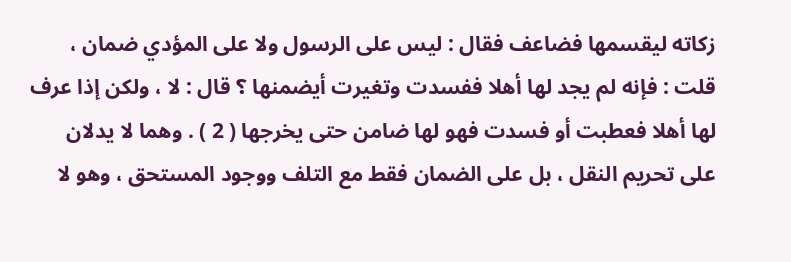زكاته ليقسمها فضاعف فقال : ليس على الرسول ولا على المؤدي ضمان ، قلت : فإنه لم يجد لها أهلا ففسدت وتغيرت أيضمنها ؟ قال : لا ، ولكن إذا عرف لها أهلا فعطبت أو فسدت فهو لها ضامن حتى يخرجها ( 2 ) . وهما لا يدلان على تحريم النقل ، بل على الضمان فقط مع التلف ووجود المستحق ، وهو لا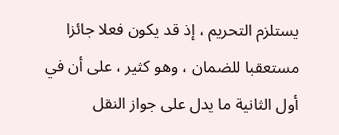يستلزم التحريم ، إذ قد يكون فعلا جائزا مستعقبا للضمان ، وهو كثير ، على أن في أول الثانية ما يدل على جواز النقل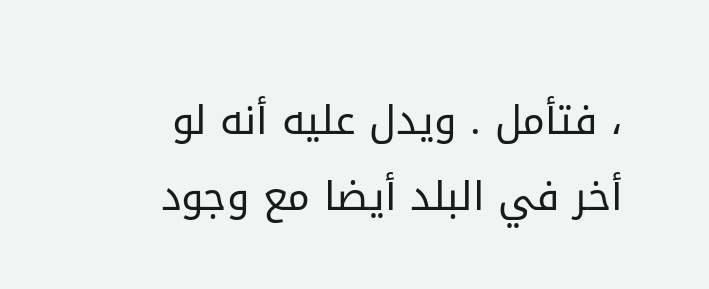، فتأمل . ويدل عليه أنه لو أخر في البلد أيضا مع وجود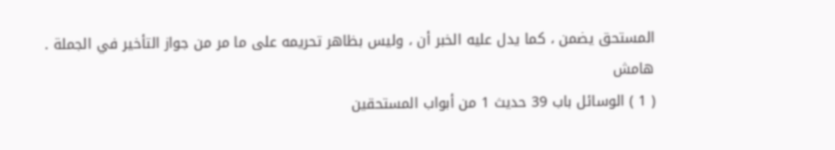المستحق يضمن ، كما يدل عليه الخبر أن ، وليس بظاهر تحريمه على ما مر من جواز التأخير في الجملة .
هامش
( 1 ) الوسائل باب 39 حديث 1 من أبواب المستحقين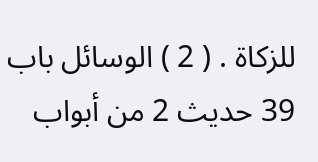للزكاة . ( 2 ) الوسائل باب 39 حديث 2 من أبواب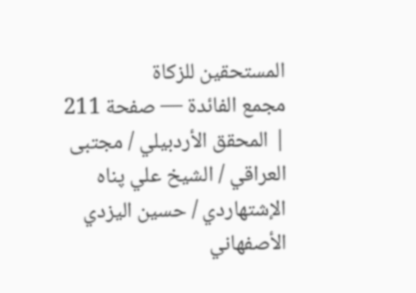المستحقين للزكاة
مجمع الفائدة — صفحة 211 | المحقق الأردبيلي / مجتبى العراقي / الشيخ علي پناه الإشتهاردي / حسين اليزدي الأصفهاني